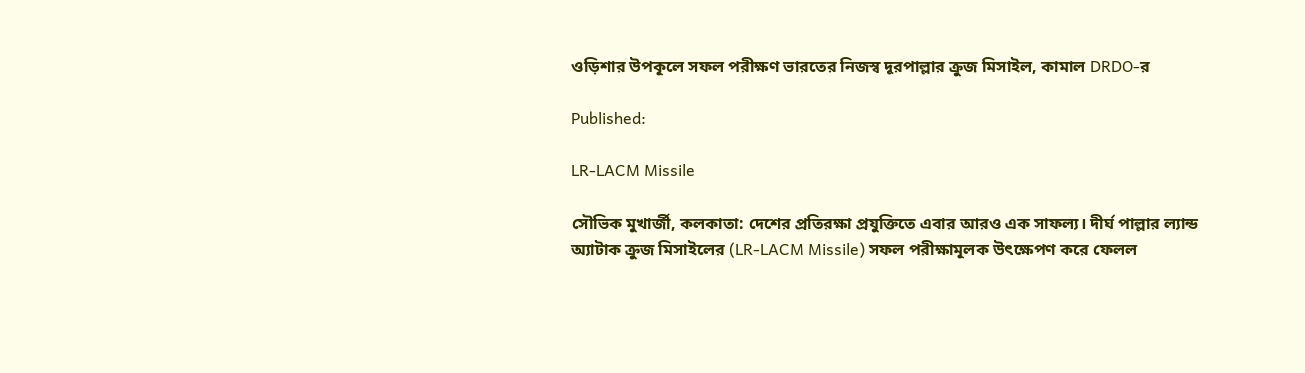ওড়িশার উপকূলে সফল পরীক্ষণ ভারতের নিজস্ব দূরপাল্লার ক্রুজ মিসাইল, কামাল DRDO-র

Published:

LR-LACM Missile

সৌভিক মুখার্জী, কলকাতা: দেশের প্রতিরক্ষা প্রযুক্তিতে এবার আরও এক সাফল্য। দীর্ঘ পাল্লার ল্যান্ড অ্যাটাক ক্রুজ মিসাইলের (LR-LACM Missile) সফল পরীক্ষামূলক উৎক্ষেপণ করে ফেলল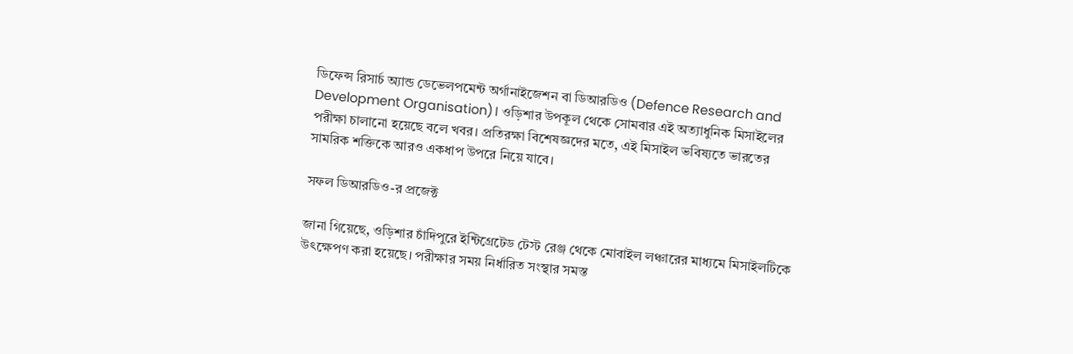ডিফেন্স রিসার্চ অ্যান্ড ডেভেলপমেন্ট অর্গানাইজেশন বা ডিআরডিও (Defence Research and Development Organisation)। ওড়িশার উপকূল থেকে সোমবার এই অত্যাধুনিক মিসাইলের পরীক্ষা চালানো হয়েছে বলে খবর। প্রতিরক্ষা বিশেষজ্ঞদের মতে, এই মিসাইল ভবিষ্যতে ভারতের সামরিক শক্তিকে আরও একধাপ উপরে নিয়ে যাবে।

সফল ডিআরডিও-র প্রজেক্ট

জানা গিয়েছে, ওড়িশার চাঁদিপুরে ইন্টিগ্রেটেড টেস্ট রেঞ্জ থেকে মোবাইল লঞ্চারের মাধ্যমে মিসাইলটিকে উৎক্ষেপণ করা হয়েছে। পরীক্ষার সময় নির্ধারিত সংস্থার সমস্ত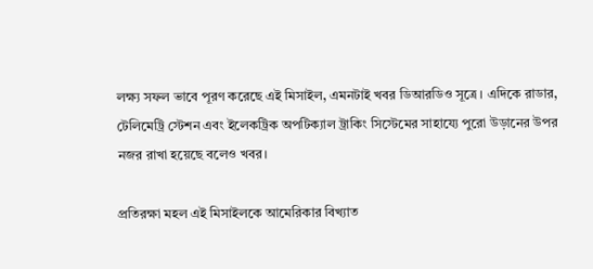লক্ষ্য সফল ভাবে পূরণ করেছে এই মিসাইল, এমনটাই খবর ডিআরডিও সূত্রে। এদিকে রাডার, টেলিমেট্রি স্টেশন এবং ইলেকট্রিক অপটিক্যাল ট্রাকিং সিস্টেমের সাহায্যে পুরো উড়ানের উপর নজর রাখা হয়েছে বলেও খবর।

প্রতিরক্ষা মহল এই মিসাইলকে আমেরিকার বিখ্যাত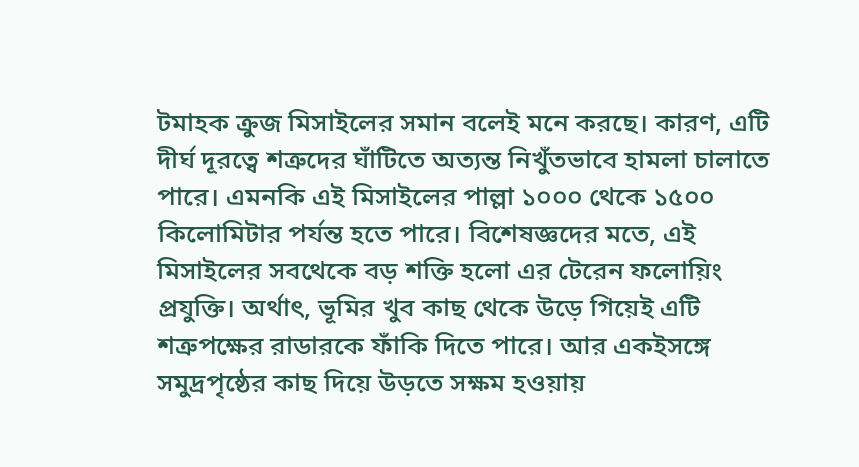টমাহক ক্রুজ মিসাইলের সমান বলেই মনে করছে। কারণ, এটি দীর্ঘ দূরত্বে শত্রুদের ঘাঁটিতে অত্যন্ত নিখুঁতভাবে হামলা চালাতে পারে। এমনকি এই মিসাইলের পাল্লা ১০০০ থেকে ১৫০০ কিলোমিটার পর্যন্ত হতে পারে। বিশেষজ্ঞদের মতে, এই মিসাইলের সবথেকে বড় শক্তি হলো এর টেরেন ফলোয়িং প্রযুক্তি। অর্থাৎ, ভূমির খুব কাছ থেকে উড়ে গিয়েই এটি শত্রুপক্ষের রাডারকে ফাঁকি দিতে পারে। আর একইসঙ্গে সমুদ্রপৃষ্ঠের কাছ দিয়ে উড়তে সক্ষম হওয়ায়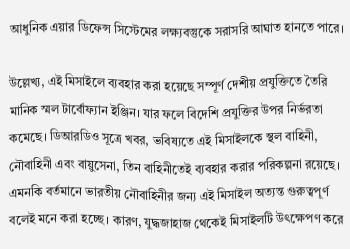আধুনিক এয়ার ডিফেন্স সিস্টেমের লক্ষ্যবস্তুকে সরাসরি আঘাত হানতে পারে।

উল্লেখ্য, এই মিসাইলে ব্যবহার করা হয়েছে সম্পূর্ণ দেশীয় প্রযুক্তিতে তৈরি মানিক স্মল টার্বোফ্যান ইঞ্জিন। যার ফলে বিদেশি প্রযুক্তির উপর নির্ভরতা কমেছে। ডিআরডিও সূত্রে খবর, ভবিষ্যতে এই মিসাইলকে স্থল বাহিনী, নৌবাহিনী এবং বায়ুসেনা, তিন বাহিনীতেই ব্যবহার করার পরিকল্পনা রয়েছে। এমনকি বর্তমানে ভারতীয় নৌবাহিনীর জন্য এই মিসাইল অত্যন্ত গুরুত্বপূর্ণ বলেই মনে করা হচ্ছে। কারণ, যুদ্ধজাহাজ থেকেই মিসাইলটি উৎক্ষেপণ করে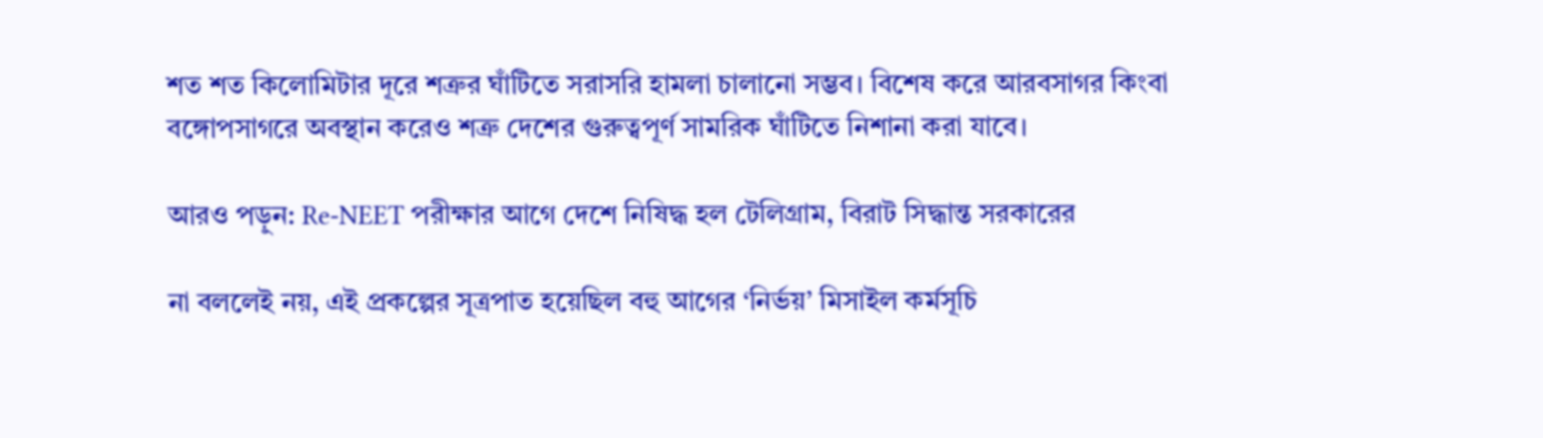শত শত কিলোমিটার দূরে শত্রুর ঘাঁটিতে সরাসরি হামলা চালানো সম্ভব। বিশেষ করে আরবসাগর কিংবা বঙ্গোপসাগরে অবস্থান করেও শত্রু দেশের গুরুত্বপূর্ণ সামরিক ঘাঁটিতে নিশানা করা যাবে।

আরও পড়ুন: Re-NEET পরীক্ষার আগে দেশে নিষিদ্ধ হল টেলিগ্রাম, বিরাট সিদ্ধান্ত সরকারের

না বললেই নয়, এই প্রকল্পের সূত্রপাত হয়েছিল বহু আগের ‘নির্ভয়’ মিসাইল কর্মসূচি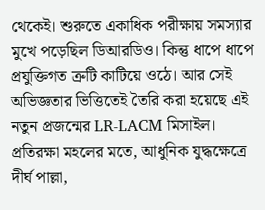থেকেই। শুরুতে একাধিক পরীক্ষায় সমস্যার মুখে পড়েছিল ডিআরডিও। কিন্তু ধাপে ধাপে প্রযুক্তিগত ত্রুটি কাটিয়ে ওঠে। আর সেই অভিজ্ঞতার ভিত্তিতেই তৈরি করা হয়েছে এই নতুন প্রজন্মের LR-LACM মিসাইল। প্রতিরক্ষা মহলের মতে, আধুনিক যুদ্ধক্ষেত্রে দীর্ঘ পাল্লা,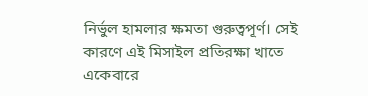নির্ভুল হামলার ক্ষমতা গুরুত্বপূর্ণ। সেই কারণে এই মিসাইল প্রতিরক্ষা খাতে একেবারে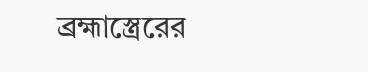ব্রহ্মাস্ত্রেরের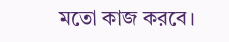মতো কাজ করবে।